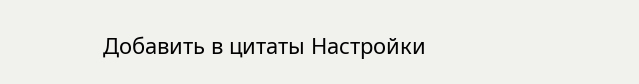Добавить в цитаты Настройки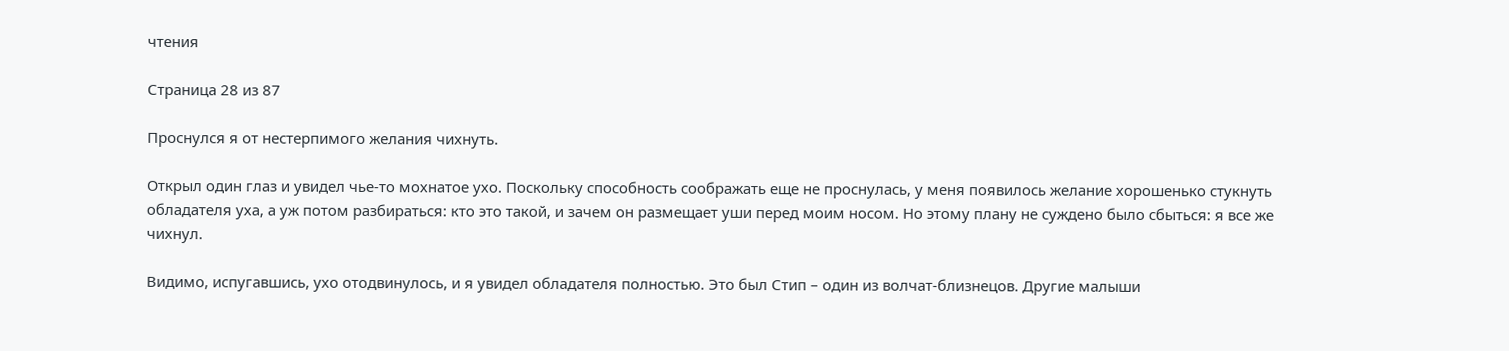чтения

Страница 28 из 87

Проснулся я от нестерпимого желания чихнуть.

Открыл один глаз и увидел чье-то мохнатое ухо. Поскольку способность соображать еще не проснулась, у меня появилось желание хорошенько стукнуть обладателя уха, а уж потом разбираться: кто это такой, и зачем он размещает уши перед моим носом. Но этому плану не суждено было сбыться: я все же чихнул.

Видимо, испугавшись, ухо отодвинулось, и я увидел обладателя полностью. Это был Стип – один из волчат-близнецов. Другие малыши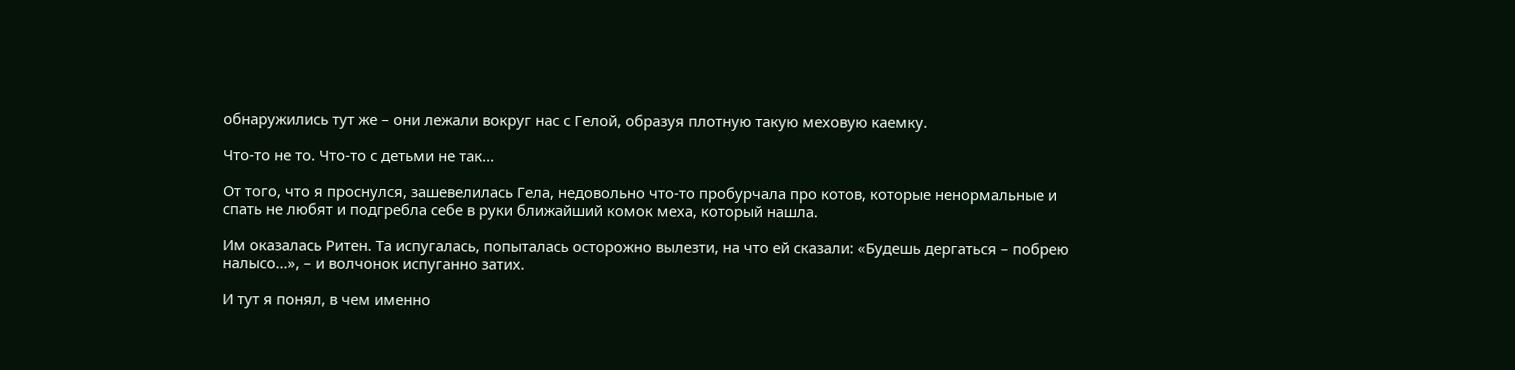обнаружились тут же – они лежали вокруг нас с Гелой, образуя плотную такую меховую каемку.

Что-то не то. Что-то с детьми не так...

От того, что я проснулся, зашевелилась Гела, недовольно что-то пробурчала про котов, которые ненормальные и спать не любят и подгребла себе в руки ближайший комок меха, который нашла.

Им оказалась Ритен. Та испугалась, попыталась осторожно вылезти, на что ей сказали: «Будешь дергаться – побрею налысо...», – и волчонок испуганно затих.

И тут я понял, в чем именно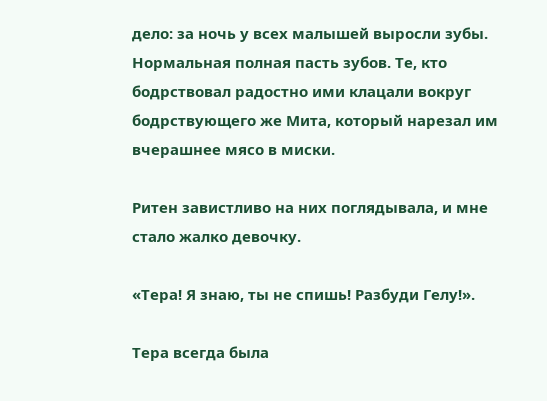дело: за ночь у всех малышей выросли зубы. Нормальная полная пасть зубов. Те, кто бодрствовал радостно ими клацали вокруг бодрствующего же Мита, который нарезал им вчерашнее мясо в миски.

Ритен завистливо на них поглядывала, и мне стало жалко девочку.

«Тера! Я знаю, ты не спишь! Разбуди Гелу!».

Тера всегда была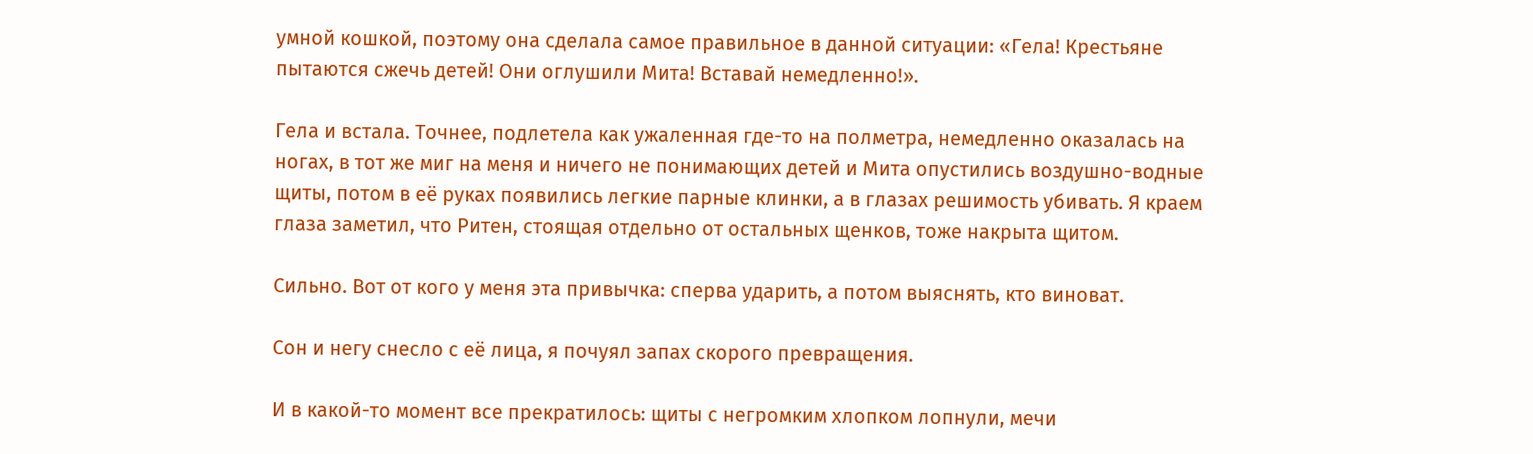умной кошкой, поэтому она сделала самое правильное в данной ситуации: «Гела! Крестьяне пытаются сжечь детей! Они оглушили Мита! Вставай немедленно!».

Гела и встала. Точнее, подлетела как ужаленная где-то на полметра, немедленно оказалась на ногах, в тот же миг на меня и ничего не понимающих детей и Мита опустились воздушно-водные щиты, потом в её руках появились легкие парные клинки, а в глазах решимость убивать. Я краем глаза заметил, что Ритен, стоящая отдельно от остальных щенков, тоже накрыта щитом.

Сильно. Вот от кого у меня эта привычка: сперва ударить, а потом выяснять, кто виноват.

Сон и негу снесло с её лица, я почуял запах скорого превращения.

И в какой-то момент все прекратилось: щиты с негромким хлопком лопнули, мечи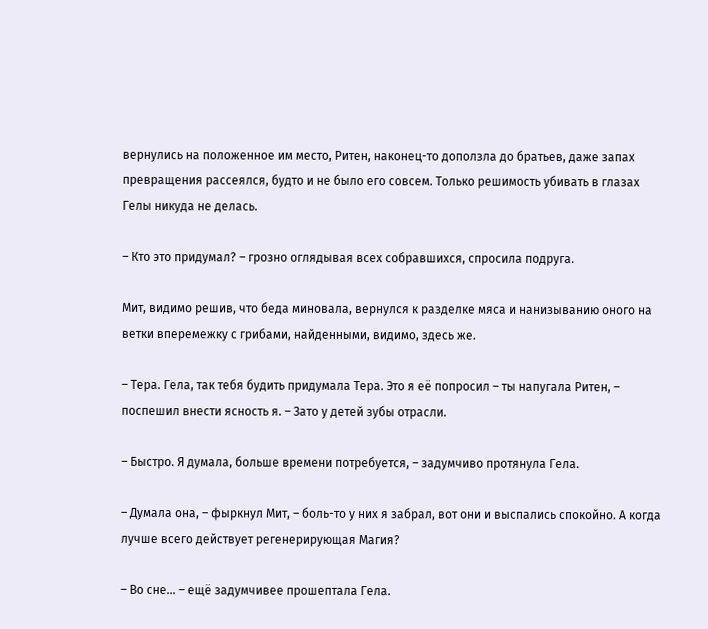вернулись на положенное им место, Ритен, наконец-то доползла до братьев, даже запах превращения рассеялся, будто и не было его совсем. Только решимость убивать в глазах Гелы никуда не делась.

– Кто это придумал? – грозно оглядывая всех собравшихся, спросила подруга.

Мит, видимо решив, что беда миновала, вернулся к разделке мяса и нанизыванию оного на ветки вперемежку с грибами, найденными, видимо, здесь же.

– Тера. Гела, так тебя будить придумала Тера. Это я её попросил – ты напугала Ритен, – поспешил внести ясность я. – Зато у детей зубы отрасли.

– Быстро. Я думала, больше времени потребуется, – задумчиво протянула Гела.

– Думала она, – фыркнул Мит, – боль-то у них я забрал, вот они и выспались спокойно. А когда лучше всего действует регенерирующая Магия?

– Во сне… – ещё задумчивее прошептала Гела.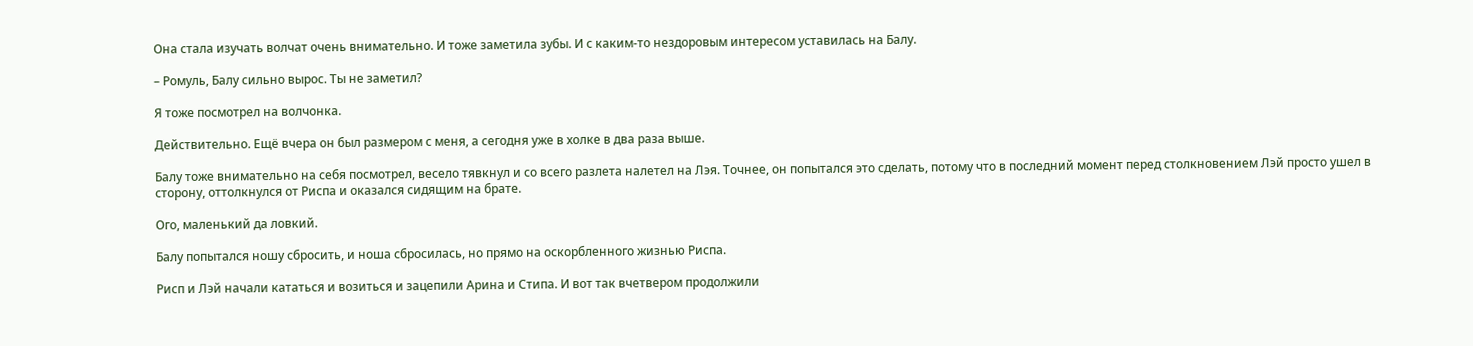Она стала изучать волчат очень внимательно. И тоже заметила зубы. И с каким-то нездоровым интересом уставилась на Балу.

– Ромуль, Балу сильно вырос. Ты не заметил?

Я тоже посмотрел на волчонка.

Действительно. Ещё вчера он был размером с меня, а сегодня уже в холке в два раза выше.

Балу тоже внимательно на себя посмотрел, весело тявкнул и со всего разлета налетел на Лэя. Точнее, он попытался это сделать, потому что в последний момент перед столкновением Лэй просто ушел в сторону, оттолкнулся от Риспа и оказался сидящим на брате.

Ого, маленький да ловкий.

Балу попытался ношу сбросить, и ноша сбросилась, но прямо на оскорбленного жизнью Риспа.

Рисп и Лэй начали кататься и возиться и зацепили Арина и Стипа. И вот так вчетвером продолжили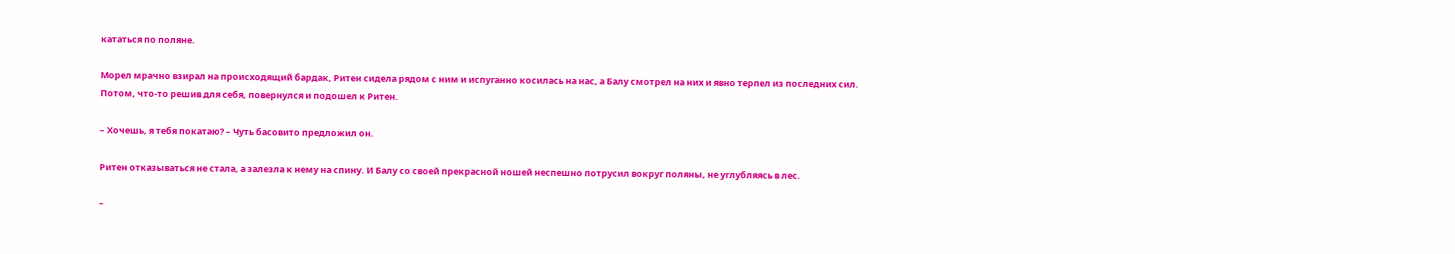кататься по поляне.

Морел мрачно взирал на происходящий бардак, Ритен сидела рядом с ним и испуганно косилась на нас, а Балу смотрел на них и явно терпел из последних сил. Потом, что-то решив для себя, повернулся и подошел к Ритен.

– Хочешь, я тебя покатаю? – Чуть басовито предложил он.

Ритен отказываться не стала, а залезла к нему на спину. И Балу со своей прекрасной ношей неспешно потрусил вокруг поляны, не углубляясь в лес.

–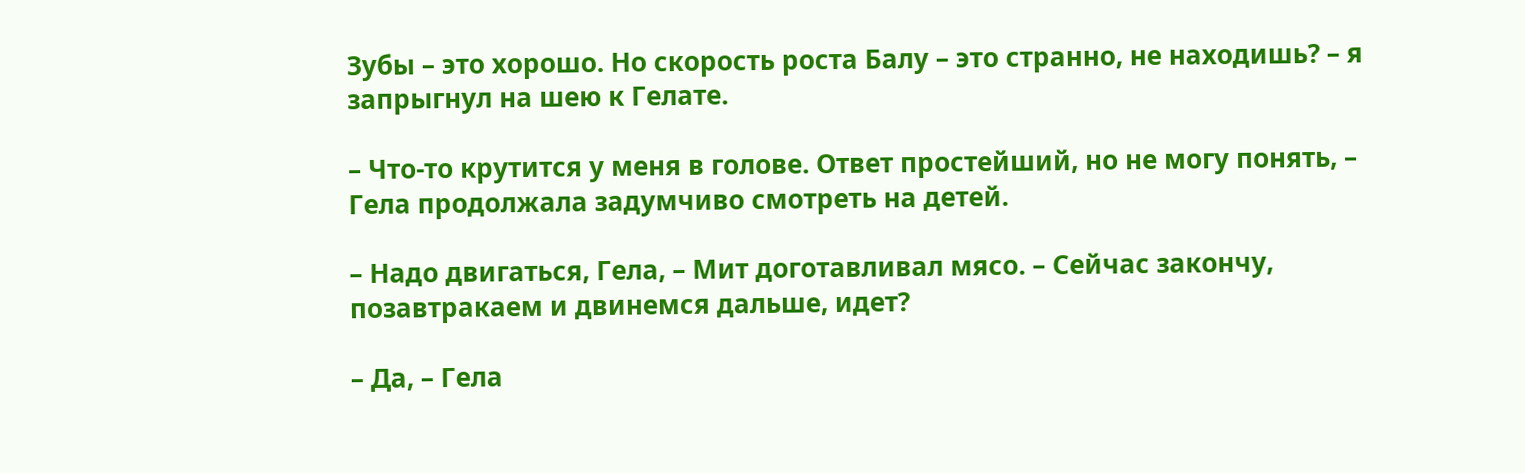Зубы – это хорошо. Но скорость роста Балу – это странно, не находишь? – я запрыгнул на шею к Гелате.

– Что-то крутится у меня в голове. Ответ простейший, но не могу понять, – Гела продолжала задумчиво смотреть на детей.

– Надо двигаться, Гела, – Мит доготавливал мясо. – Сейчас закончу, позавтракаем и двинемся дальше, идет?

– Да, – Гела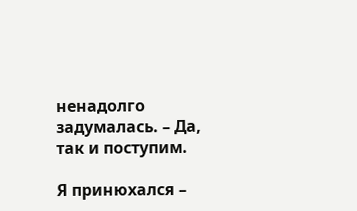ненадолго задумалась. – Да, так и поступим.

Я принюхался –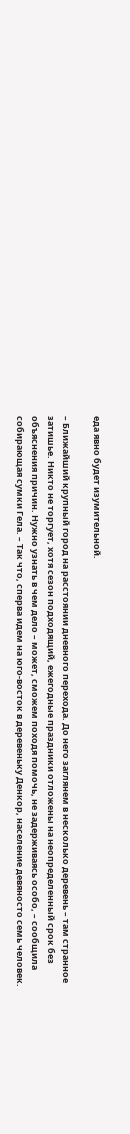еда явно будет изумительной.

– Ближайший крупный город на расстоянии дневного перехода. До него заглянем в несколько деревень – там странное затишье. Никто не торгует, хотя сезон подходящий, ежегодные праздники отложены на неопределенный срок без объяснения причин. Нужно узнать в чем дело – может, сможем походя помочь, не задерживаясь особо, – сообщила собирающая сумки Гела. – Так что, сперва идем на юго-восток в деревеньку Денкор, население девяносто семь человек.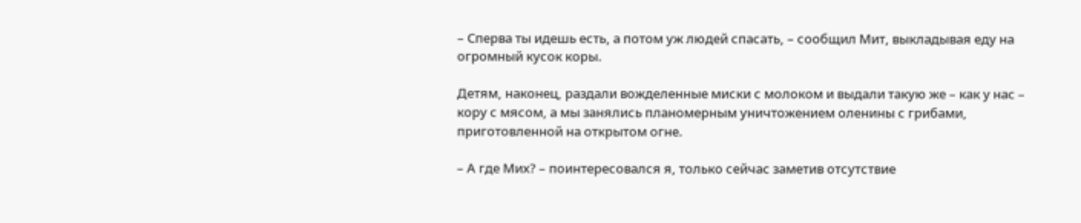– Сперва ты идешь есть, а потом уж людей спасать, – сообщил Мит, выкладывая еду на огромный кусок коры.

Детям, наконец, раздали вожделенные миски с молоком и выдали такую же – как у нас – кору с мясом, а мы занялись планомерным уничтожением оленины с грибами, приготовленной на открытом огне.

– А где Мих? – поинтересовался я, только сейчас заметив отсутствие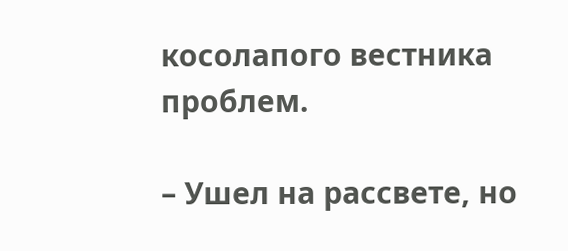косолапого вестника проблем.

– Ушел на рассвете, но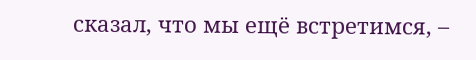сказал, что мы ещё встретимся, –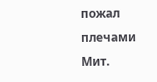пожал плечами Мит.